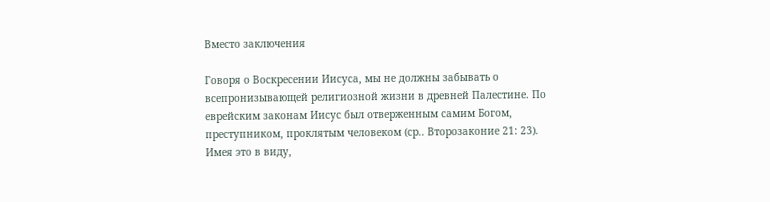Вместо заключения

Говоря о Воскресении Иисуса, мы не должны забывать о всепронизывающей религиозной жизни в древней Палестине. По еврейским законам Иисус был отверженным самим Богом, преступником, проклятым человеком (ср.. Второзаконие 21: 23). Имея это в виду,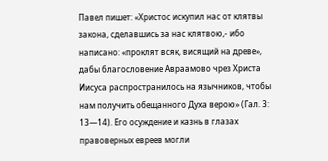Павел пишет: «Христос искупил нас от клятвы закона, сделавшись за нас клятвою,- ибо написано: «проклят всяк, висящий на древе», дабы благословение Авраамово чрез Христа Иисуса распространилось на язычников, чтобы нам получить обещанного Духа верою» (Гал. 3: 13—14). Его осуждение и казнь в глазах правоверных евреев могли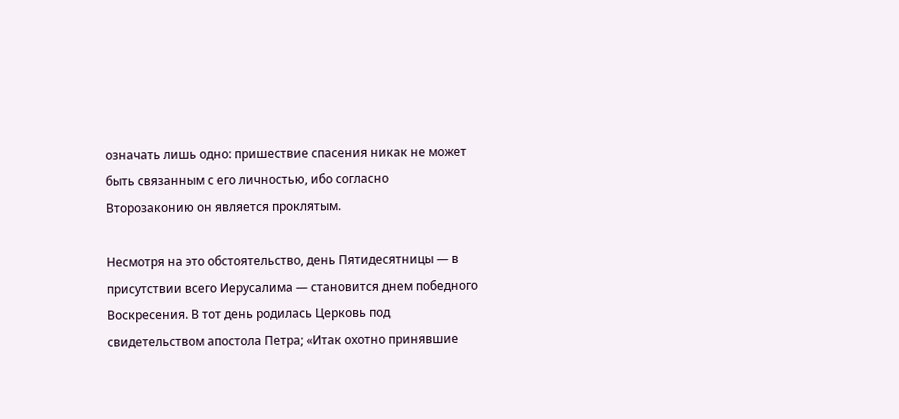означать лишь одно: пришествие спасения никак не может быть связанным с его личностью, ибо согласно Второзаконию он является проклятым.

Несмотря на это обстоятельство, день Пятидесятницы — в присутствии всего Иерусалима — становится днем победного Воскресения. В тот день родилась Церковь под свидетельством апостола Петра; «Итак охотно принявшие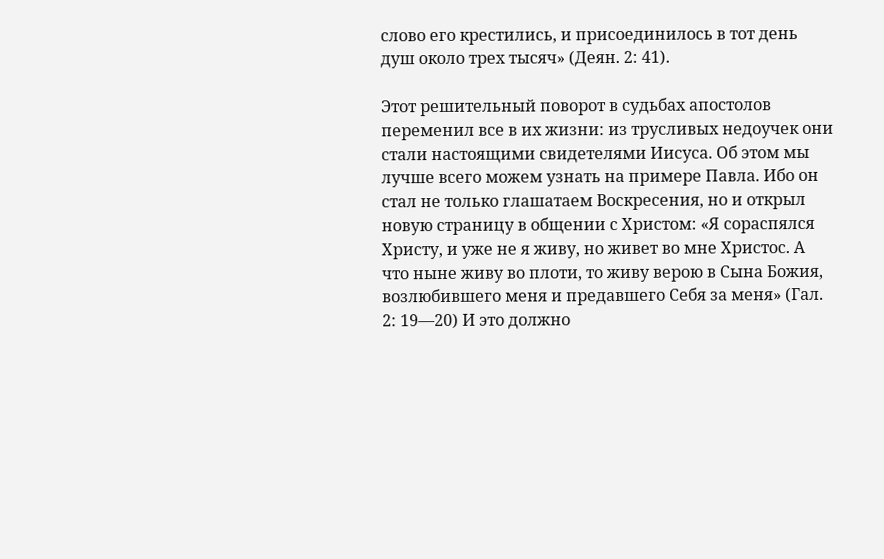слово его крестились, и присоединилось в тот день душ около трех тысяч» (Деян. 2: 41).

Этот решительный поворот в судьбах апостолов переменил все в их жизни: из трусливых недоучек они стали настоящими свидетелями Иисуса. Об этом мы лучше всего можем узнать на примере Павла. Ибо он стал не только глашатаем Воскресения, но и открыл новую страницу в общении с Христом: «Я сораспялся Христу, и уже не я живу, но живет во мне Христос. А что ныне живу во плоти, то живу верою в Сына Божия, возлюбившего меня и предавшего Себя за меня» (Гал. 2: 19—20) И это должно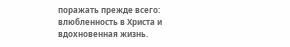поражать прежде всего: влюбленность в Христа и вдохновенная жизнь.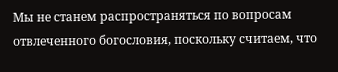Мы не станем распространяться по вопросам отвлеченного богословия, поскольку считаем, что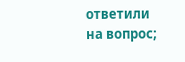ответили на вопрос;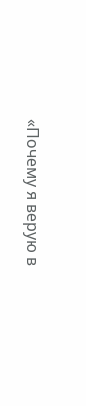«Почему я верую в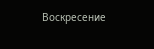Воскресение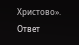Христово». Ответ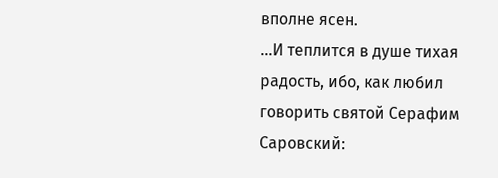вполне ясен.
...И теплится в душе тихая радость, ибо, как любил говорить святой Серафим Саровский: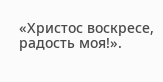«Христос воскресе, радость моя!».